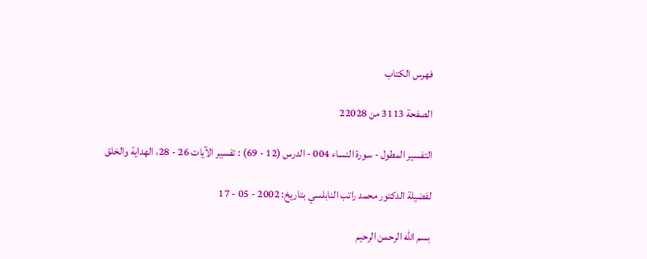فهرس الكتاب

الصفحة 3113 من 22028

التفسير المطول - سورة النساء 004 - الدرس (12 - 69) : تفسير الآيات 26 - 28، الهداية والخلق

لفضيلة الدكتور محمد راتب النابلسي بتاريخ: 2002 - 05 - 17

بسم الله الرحمن الرحيم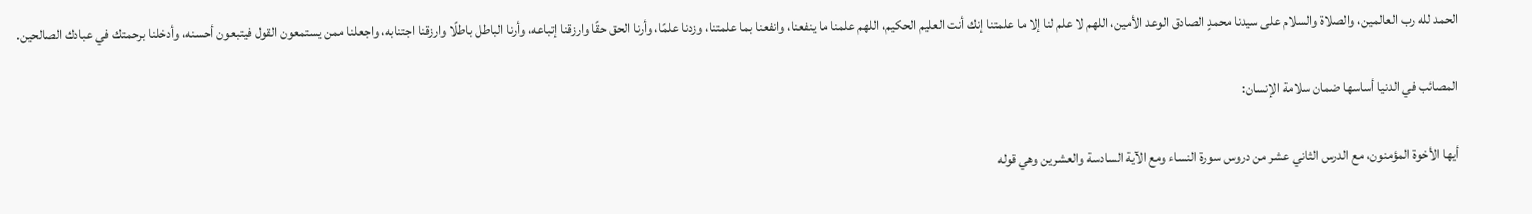الحمد لله رب العالمين، والصلاة والسلام على سيدنا محمدٍ الصادق الوعد الأمين، اللهم لا علم لنا إلا ما علمتنا إنك أنت العليم الحكيم، اللهم علمنا ما ينفعنا، وانفعنا بما علمتنا، وزدنا علمًا، وأرنا الحق حقًا وارزقنا إتباعه، وأرنا الباطل باطلًا وارزقنا اجتنابه، واجعلنا ممن يستمعون القول فيتبعون أحسنه، وأدخلنا برحمتك في عبادك الصالحين.

المصائب في الدنيا أساسها ضمان سلامة الإنسان:

أيها الأخوة المؤمنون، مع الدرس الثاني عشر من دروس سورة النساء ومع الآية السادسة والعشرين وهي قوله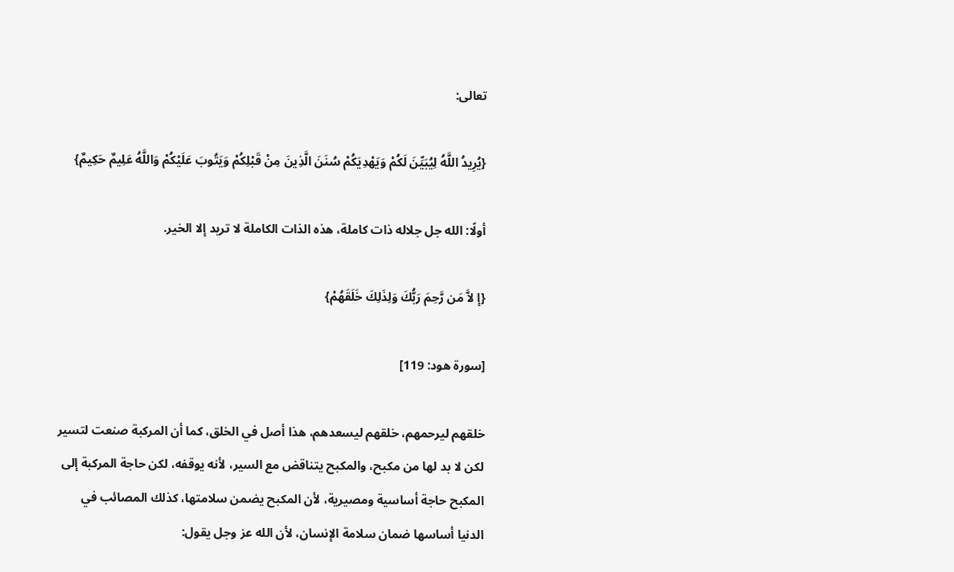تعالى:

{يُرِيدُ اللَّهُ لِيُبَيِّنَ لَكُمْ وَيَهْدِيَكُمْ سُنَنَ الَّذِينَ مِنْ قَبْلِكُمْ وَيَتُوبَ عَلَيْكُمْ وَاللَّهُ عَلِيمٌ حَكِيمٌ}

أولًا: الله جل جلاله ذات كاملة، هذه الذات الكاملة لا تريد إلا الخير.

{إ لاَّ مَن رَّحِمَ رَبُّكَ وَلِذَلِكَ خَلَقَهُمْ}

[سورة هود: 119]

خلقهم ليرحمهم، خلقهم ليسعدهم، هذا أصل في الخلق، كما أن المركبة صنعت لتسير لكن لا بد لها من مكبح، والمكبح يتناقض مع السير، لأنه يوقفه، لكن حاجة المركبة إلى المكبح حاجة أساسية ومصيرية، لأن المكبح يضمن سلامتها، كذلك المصائب في الدنيا أساسها ضمان سلامة الإنسان، لأن الله عز وجل يقول: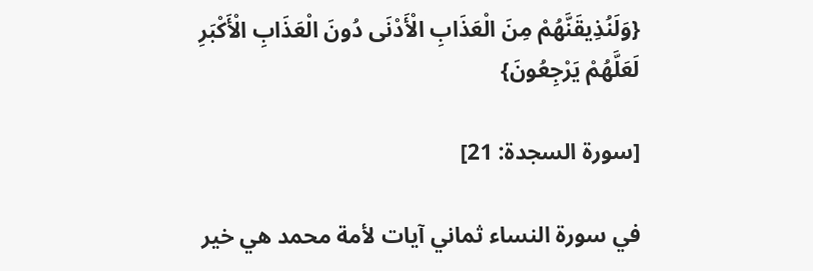{وَلَنُذِيقَنَّهُمْ مِنَ الْعَذَابِ الْأَدْنَى دُونَ الْعَذَابِ الْأَكْبَرِ لَعَلَّهُمْ يَرْجِعُونَ}

[سورة السجدة: 21]

في سورة النساء ثماني آيات لأمة محمد هي خير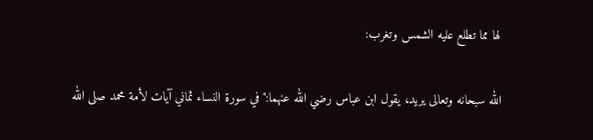لها مما تطلع عليه الشمس وتغرب:

الله سبحانه وتعالى يريد، يقول ابن عباس رضي الله عنهما:"في سورة النساء ثماني آيات لأمة محمد صلى الله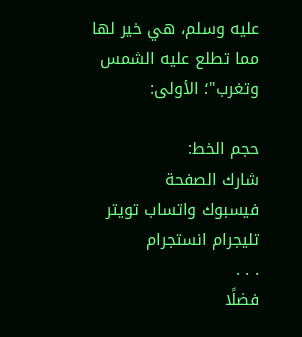عليه وسلم، هي خير لها مما تطلع عليه الشمس وتغرب"؛ الأولى:

حجم الخط:
شارك الصفحة
فيسبوك واتساب تويتر تليجرام انستجرام
. . .
فضلًا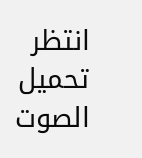انتظر تحميل الصوت